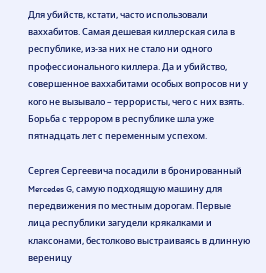Для убийств, кстати, часто использовали ваххабитов. Самая дешевая киллерская сила в республике, из-за них не стало ни одного профессионального киллера. Да и убийство, совершенное ваххабитами особых вопросов ни у кого не вызывало – террористы, чего с них взять. Борьба с террором в республике шла уже пятнадцать лет с переменным успехом.

Сергея Сергеевича посадили в бронированный Mercedes G, самую подходящую машину для передвижения по местным дорогам. Первые лица республики загудели крякалками и клаксонами, бестолково выстраиваясь в длинную вереницу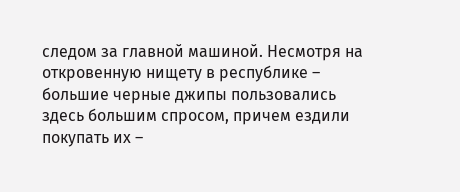следом за главной машиной. Несмотря на откровенную нищету в республике – большие черные джипы пользовались здесь большим спросом, причем ездили покупать их –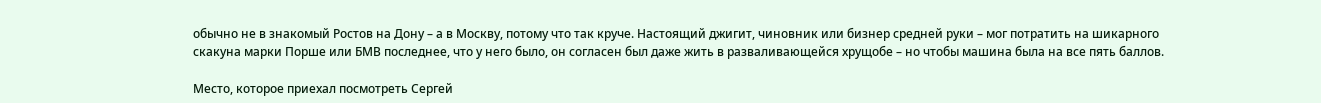обычно не в знакомый Ростов на Дону – а в Москву, потому что так круче. Настоящий джигит, чиновник или бизнер средней руки – мог потратить на шикарного скакуна марки Порше или БМВ последнее, что у него было, он согласен был даже жить в разваливающейся хрущобе – но чтобы машина была на все пять баллов.

Место, которое приехал посмотреть Сергей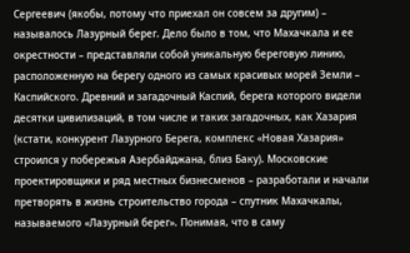Сергеевич (якобы, потому что приехал он совсем за другим) – называлось Лазурный берег. Дело было в том, что Махачкала и ее окрестности – представляли собой уникальную береговую линию, расположенную на берегу одного из самых красивых морей Земли – Каспийского. Древний и загадочный Каспий, берега которого видели десятки цивилизаций, в том числе и таких загадочных, как Хазария (кстати, конкурент Лазурного Берега, комплекс «Новая Хазария» строился у побережья Азербайджана, близ Баку). Московские проектировщики и ряд местных бизнесменов – разработали и начали претворять в жизнь строительство города – спутник Махачкалы, называемого «Лазурный берег». Понимая, что в саму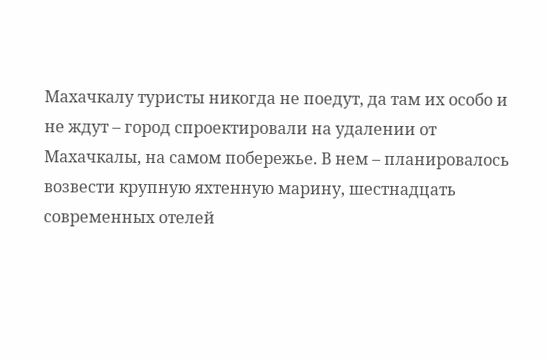Махачкалу туристы никогда не поедут, да там их особо и не ждут – город спроектировали на удалении от Махачкалы, на самом побережье. В нем – планировалось возвести крупную яхтенную марину, шестнадцать современных отелей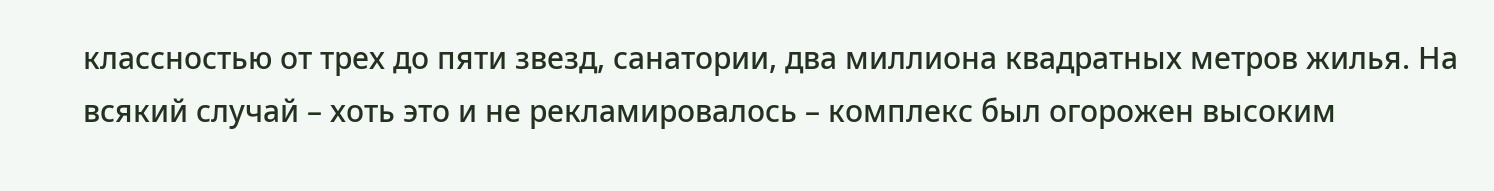классностью от трех до пяти звезд, санатории, два миллиона квадратных метров жилья. На всякий случай – хоть это и не рекламировалось – комплекс был огорожен высоким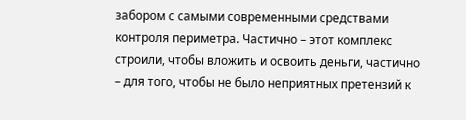забором с самыми современными средствами контроля периметра. Частично – этот комплекс строили, чтобы вложить и освоить деньги, частично – для того, чтобы не было неприятных претензий к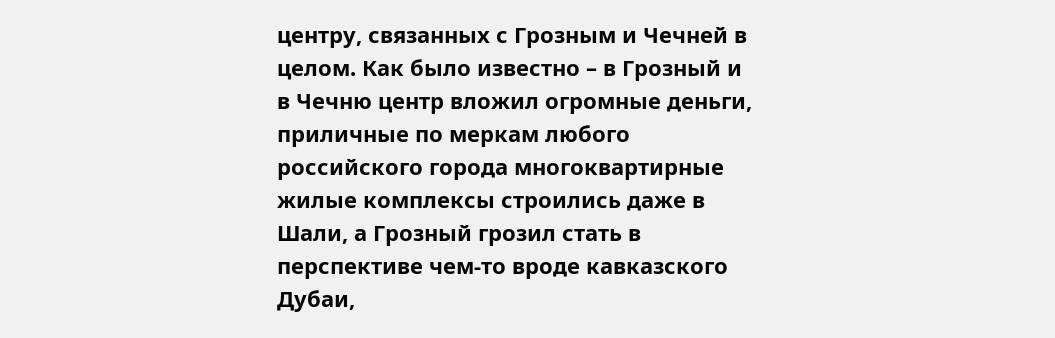центру, связанных с Грозным и Чечней в целом. Как было известно – в Грозный и в Чечню центр вложил огромные деньги, приличные по меркам любого российского города многоквартирные жилые комплексы строились даже в Шали, а Грозный грозил стать в перспективе чем-то вроде кавказского Дубаи,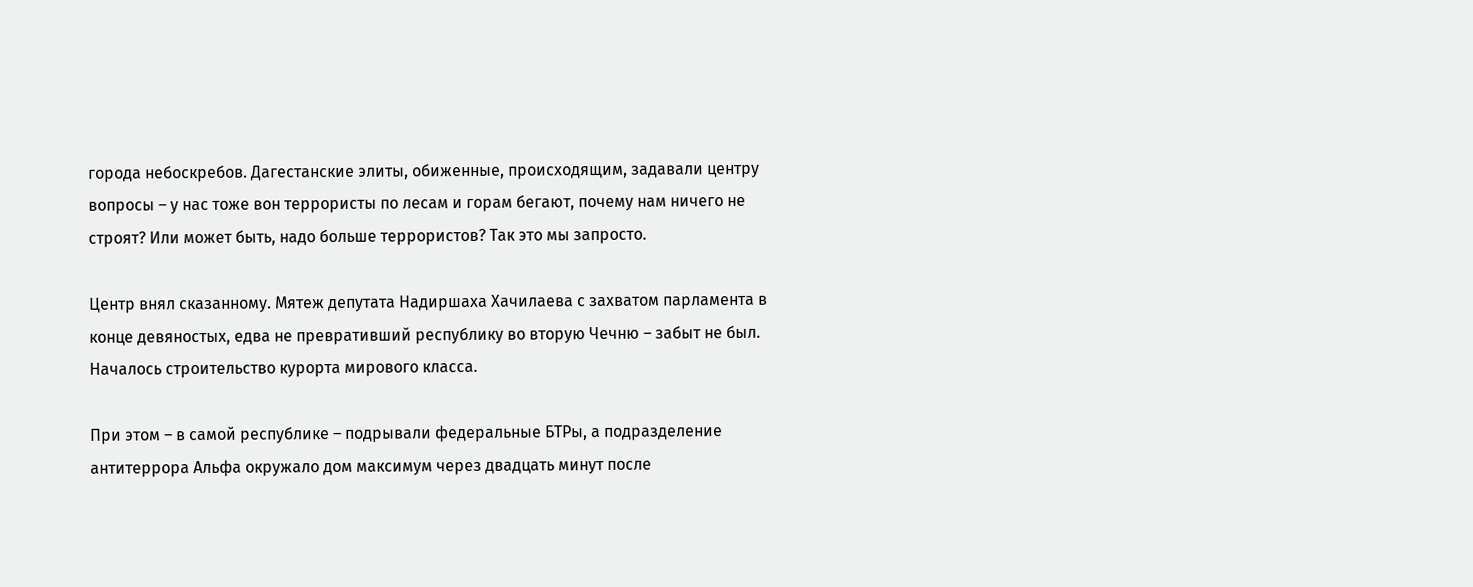города небоскребов. Дагестанские элиты, обиженные, происходящим, задавали центру вопросы – у нас тоже вон террористы по лесам и горам бегают, почему нам ничего не строят? Или может быть, надо больше террористов? Так это мы запросто.

Центр внял сказанному. Мятеж депутата Надиршаха Хачилаева с захватом парламента в конце девяностых, едва не превративший республику во вторую Чечню – забыт не был. Началось строительство курорта мирового класса.

При этом – в самой республике – подрывали федеральные БТРы, а подразделение антитеррора Альфа окружало дом максимум через двадцать минут после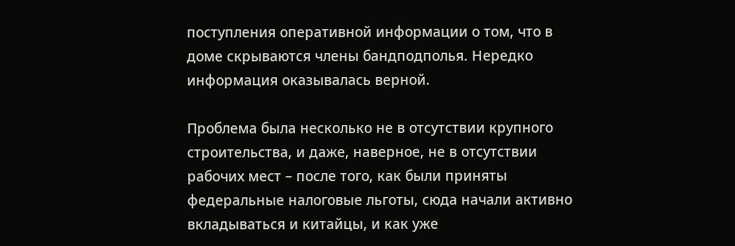поступления оперативной информации о том, что в доме скрываются члены бандподполья. Нередко информация оказывалась верной.

Проблема была несколько не в отсутствии крупного строительства, и даже, наверное, не в отсутствии рабочих мест – после того, как были приняты федеральные налоговые льготы, сюда начали активно вкладываться и китайцы, и как уже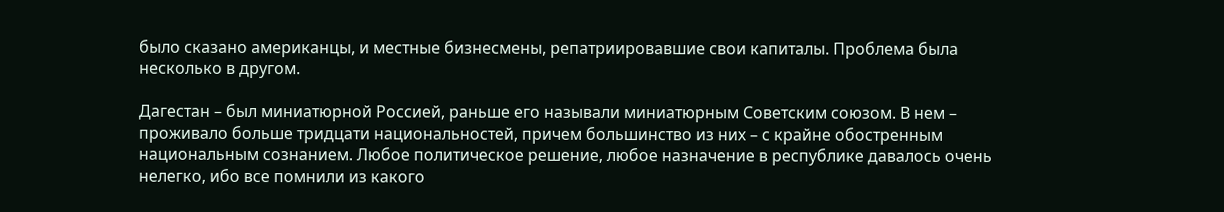было сказано американцы, и местные бизнесмены, репатриировавшие свои капиталы. Проблема была несколько в другом.

Дагестан – был миниатюрной Россией, раньше его называли миниатюрным Советским союзом. В нем – проживало больше тридцати национальностей, причем большинство из них – с крайне обостренным национальным сознанием. Любое политическое решение, любое назначение в республике давалось очень нелегко, ибо все помнили из какого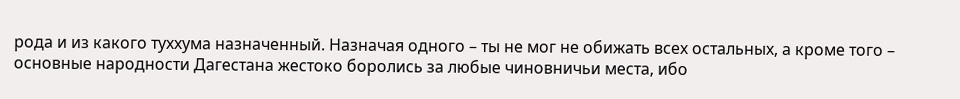рода и из какого туххума назначенный. Назначая одного – ты не мог не обижать всех остальных, а кроме того – основные народности Дагестана жестоко боролись за любые чиновничьи места, ибо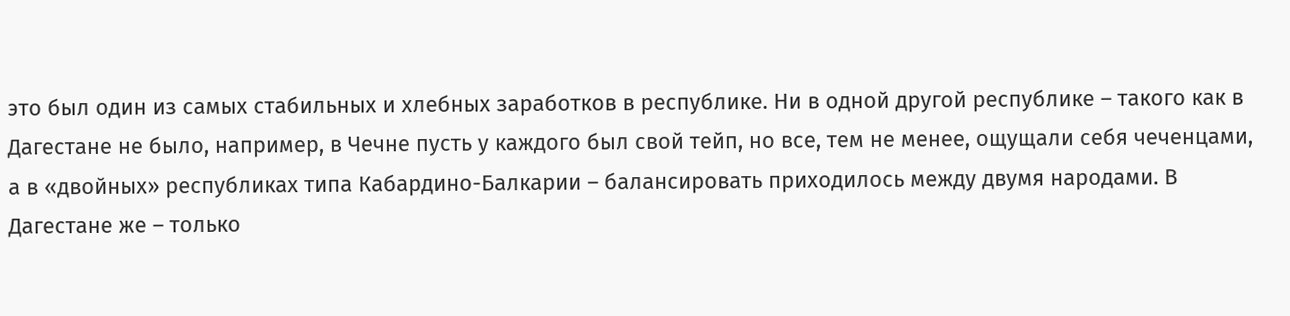это был один из самых стабильных и хлебных заработков в республике. Ни в одной другой республике – такого как в Дагестане не было, например, в Чечне пусть у каждого был свой тейп, но все, тем не менее, ощущали себя чеченцами, а в «двойных» республиках типа Кабардино-Балкарии – балансировать приходилось между двумя народами. В Дагестане же – только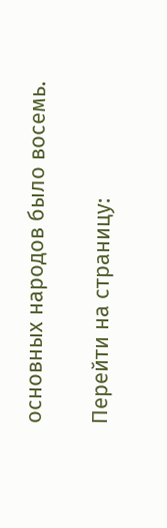основных народов было восемь.

Перейти на страницу: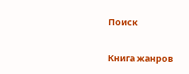Поиск

Книга жанров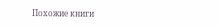Похожие книги